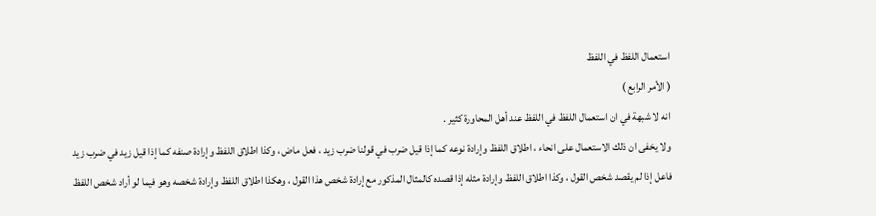استعمال اللفظ في اللفظ
( الأمر الرابع )
انه لا شبهة في ان استعمال اللفظ في اللفظ عند أهل المحاورة كثير .
ولا يخفى ان ذلك الاستعمال على انحاء ، اطلاق اللفظ وإرادة نوعه كما إذا قيل ضرب في قولنا ضرب زيد ، فعل ماض ، وكذا اطلاق اللفظ وإرادة صنفه كما إذا قيل زيد في ضرب زيد فاعل إذا لم يقصد شخص القول ، وكذا اطلاق اللفظ وإرادة مثله إذا قصده كالمثال المذكور مع إرادة شخص هذا القول ، وهكذا اطلاق اللفظ وإرادة شخصه وهو فيما لو أراد شخص اللفظ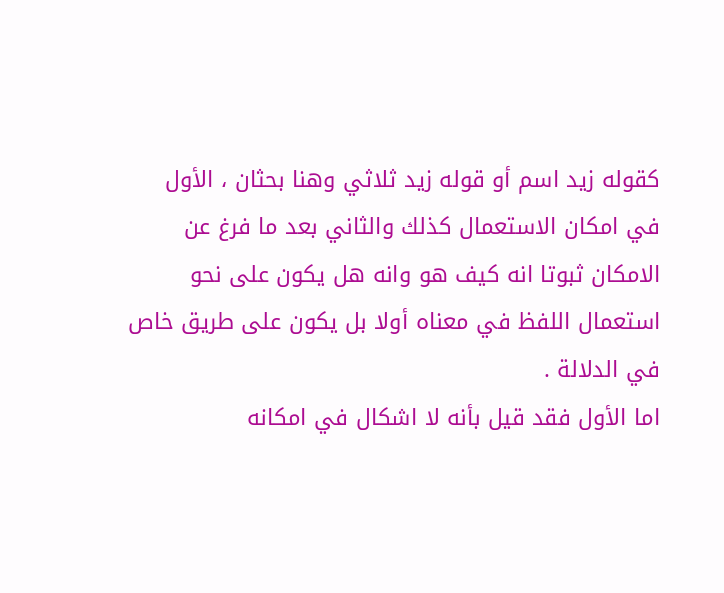كقوله زيد اسم أو قوله زيد ثلاثي وهنا بحثان ، الأول في امكان الاستعمال كذلك والثاني بعد ما فرغ عن الامكان ثبوتا انه كيف هو وانه هل يكون على نحو استعمال اللفظ في معناه أولا بل يكون على طريق خاص في الدلالة .
اما الأول فقد قيل بأنه لا اشكال في امكانه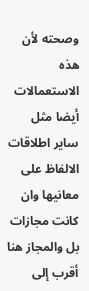وصحته لأن هذه الاستعمالات أيضا مثل ساير اطلاقات الالفاظ على معانيها وان كانت مجازات بل والمجاز هنا أقرب إلى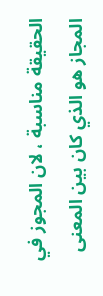الحقيقة مناسبة ، لان المجوز في المجاز هو الذي كان بين المعنى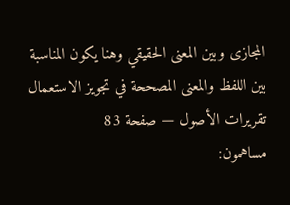المجازى وبين المعنى الحقيقي وهنا يكون المناسبة بين اللفظ والمعنى المصححة في تجويز الاستعمال
تقريرات الأصول — صفحة 83
مساهمون: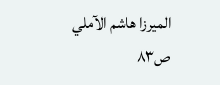الميرزا هاشم الآملي
ص٨٣